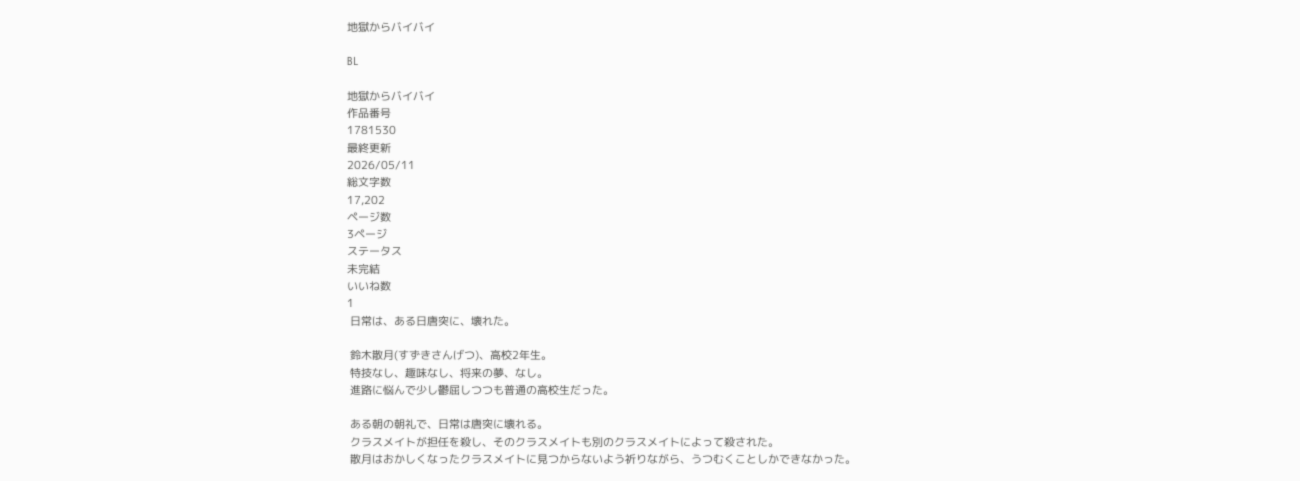地獄からバイバイ

BL

地獄からバイバイ
作品番号
1781530
最終更新
2026/05/11
総文字数
17,202
ページ数
3ページ
ステータス
未完結
いいね数
1
 日常は、ある日唐突に、壊れた。

 鈴木散月(すずきさんげつ)、高校2年生。
 特技なし、趣味なし、将来の夢、なし。
 進路に悩んで少し鬱屈しつつも普通の高校生だった。

 ある朝の朝礼で、日常は唐突に壊れる。
 クラスメイトが担任を殺し、そのクラスメイトも別のクラスメイトによって殺された。
 散月はおかしくなったクラスメイトに見つからないよう祈りながら、うつむくことしかできなかった。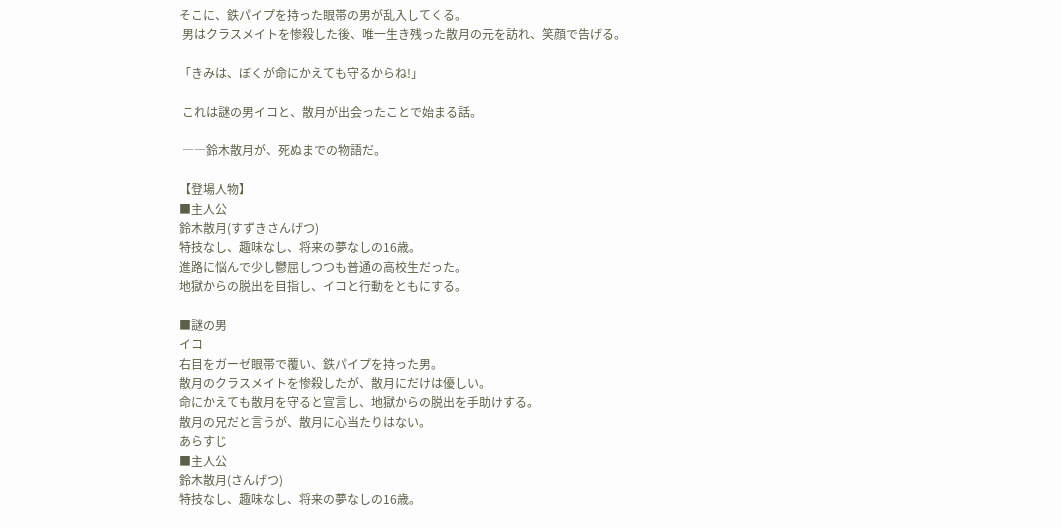そこに、鉄パイプを持った眼帯の男が乱入してくる。
 男はクラスメイトを惨殺した後、唯一生き残った散月の元を訪れ、笑顔で告げる。

「きみは、ぼくが命にかえても守るからね!」

 これは謎の男イコと、散月が出会ったことで始まる話。

 ――鈴木散月が、死ぬまでの物語だ。

【登場人物】
■主人公
鈴木散月(すずきさんげつ)
特技なし、趣味なし、将来の夢なしの16歳。
進路に悩んで少し鬱屈しつつも普通の高校生だった。
地獄からの脱出を目指し、イコと行動をともにする。

■謎の男
イコ
右目をガーゼ眼帯で覆い、鉄パイプを持った男。
散月のクラスメイトを惨殺したが、散月にだけは優しい。
命にかえても散月を守ると宣言し、地獄からの脱出を手助けする。
散月の兄だと言うが、散月に心当たりはない。
あらすじ
■主人公
鈴木散月(さんげつ)
特技なし、趣味なし、将来の夢なしの16歳。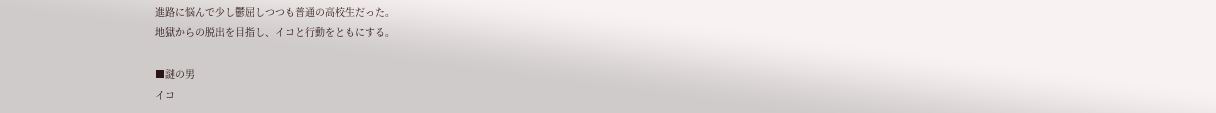進路に悩んで少し鬱屈しつつも普通の高校生だった。
地獄からの脱出を目指し、イコと行動をともにする。

■謎の男
イコ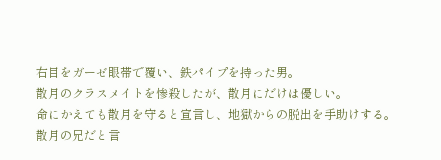右目をガーゼ眼帯で覆い、鉄パイプを持った男。
散月のクラスメイトを惨殺したが、散月にだけは優しい。
命にかえても散月を守ると宣言し、地獄からの脱出を手助けする。
散月の兄だと言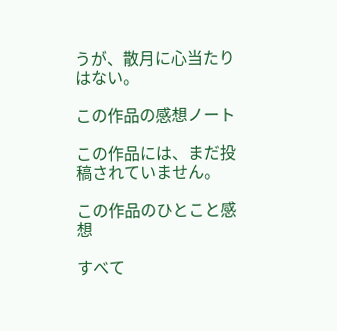うが、散月に心当たりはない。

この作品の感想ノート

この作品には、まだ投稿されていません。

この作品のひとこと感想

すべて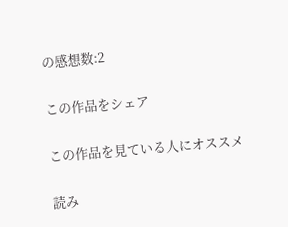の感想数:2

この作品をシェア

この作品を見ている人にオススメ

読み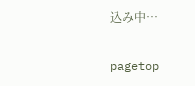込み中…

pagetop